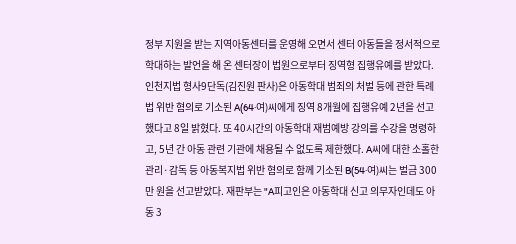정부 지원을 받는 지역아동센터를 운영해 오면서 센터 아동들을 정서적으로 학대하는 발언을 해 온 센터장이 법원으로부터 징역형 집행유예를 받았다. 인천지법 형사9단독(김진원 판사)은 아동학대 범죄의 처벌 등에 관한 특례법 위반 혐의로 기소된 A(64·여)씨에게 징역 8개월에 집행유예 2년을 선고했다고 8일 밝혔다. 또 40시간의 아동학대 재범예방 강의를 수강을 명령하고, 5년 간 아동 관련 기관에 채용될 수 없도록 제한했다. A씨에 대한 소홀한 관리·감독 등 아동복지법 위반 혐의로 함께 기소된 B(54·여)씨는 벌금 300만 원을 선고받았다. 재판부는 "A피고인은 아동학대 신고 의무자인데도 아동 3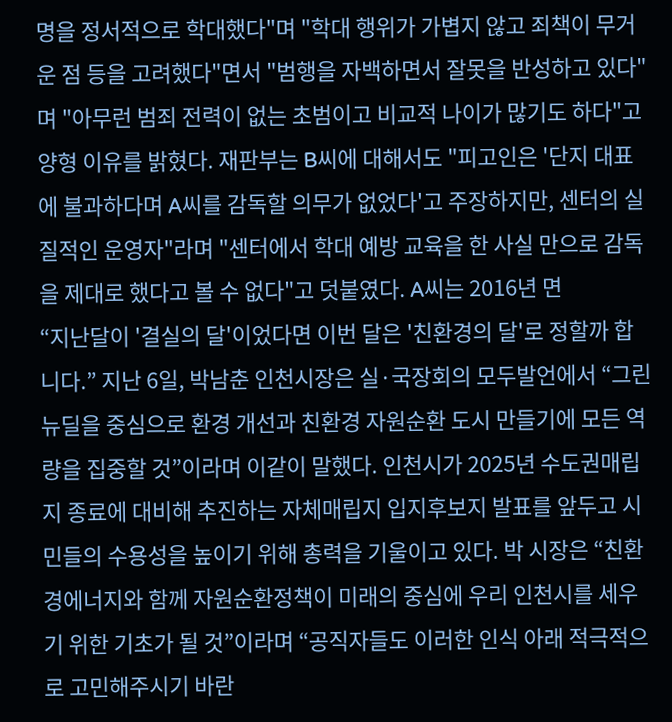명을 정서적으로 학대했다"며 "학대 행위가 가볍지 않고 죄책이 무거운 점 등을 고려했다"면서 "범행을 자백하면서 잘못을 반성하고 있다"며 "아무런 범죄 전력이 없는 초범이고 비교적 나이가 많기도 하다"고 양형 이유를 밝혔다. 재판부는 B씨에 대해서도 "피고인은 '단지 대표에 불과하다며 A씨를 감독할 의무가 없었다'고 주장하지만, 센터의 실질적인 운영자"라며 "센터에서 학대 예방 교육을 한 사실 만으로 감독을 제대로 했다고 볼 수 없다"고 덧붙였다. A씨는 2016년 면
“지난달이 '결실의 달'이었다면 이번 달은 '친환경의 달'로 정할까 합니다.” 지난 6일, 박남춘 인천시장은 실·국장회의 모두발언에서 “그린뉴딜을 중심으로 환경 개선과 친환경 자원순환 도시 만들기에 모든 역량을 집중할 것”이라며 이같이 말했다. 인천시가 2025년 수도권매립지 종료에 대비해 추진하는 자체매립지 입지후보지 발표를 앞두고 시민들의 수용성을 높이기 위해 총력을 기울이고 있다. 박 시장은 “친환경에너지와 함께 자원순환정책이 미래의 중심에 우리 인천시를 세우기 위한 기초가 될 것”이라며 “공직자들도 이러한 인식 아래 적극적으로 고민해주시기 바란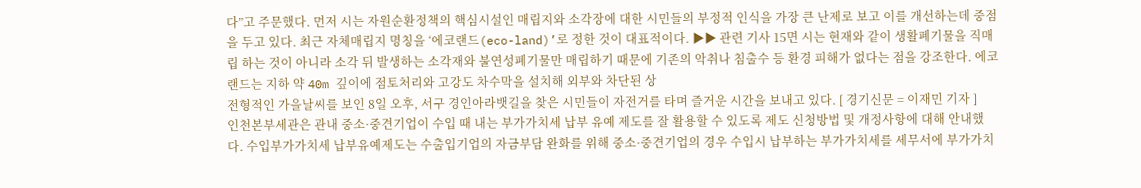다”고 주문했다. 먼저 시는 자원순환정책의 핵심시설인 매립지와 소각장에 대한 시민들의 부정적 인식을 가장 큰 난제로 보고 이를 개선하는데 중점을 두고 있다. 최근 자체매립지 명칭을 ‘에코랜드(eco-land)’로 정한 것이 대표적이다. ▶▶ 관련 기사 15면 시는 현재와 같이 생활폐기물을 직매립 하는 것이 아니라 소각 뒤 발생하는 소각재와 불연성폐기물만 매립하기 때문에 기존의 악취나 침출수 등 환경 피해가 없다는 점을 강조한다. 에코랜드는 지하 약 40m 깊이에 점토처리와 고강도 차수막을 설치해 외부와 차단된 상
전형적인 가을날씨를 보인 8일 오후, 서구 경인아라뱃길을 찾은 시민들이 자전거를 타며 즐거운 시간을 보내고 있다. [ 경기신문 = 이재민 기자 ]
인천본부세관은 관내 중소·중견기업이 수입 때 내는 부가가치세 납부 유예 제도를 잘 활용할 수 있도록 제도 신청방법 및 개정사항에 대해 안내했다. 수입부가가치세 납부유예제도는 수출입기업의 자금부담 완화를 위해 중소·중견기업의 경우 수입시 납부하는 부가가치세를 세무서에 부가가치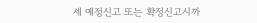세 예정신고 또는 확정신고시까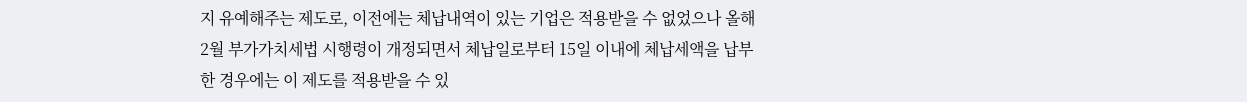지 유예해주는 제도로, 이전에는 체납내역이 있는 기업은 적용받을 수 없었으나 올해 2월 부가가치세법 시행령이 개정되면서 체납일로부터 15일 이내에 체납세액을 납부한 경우에는 이 제도를 적용받을 수 있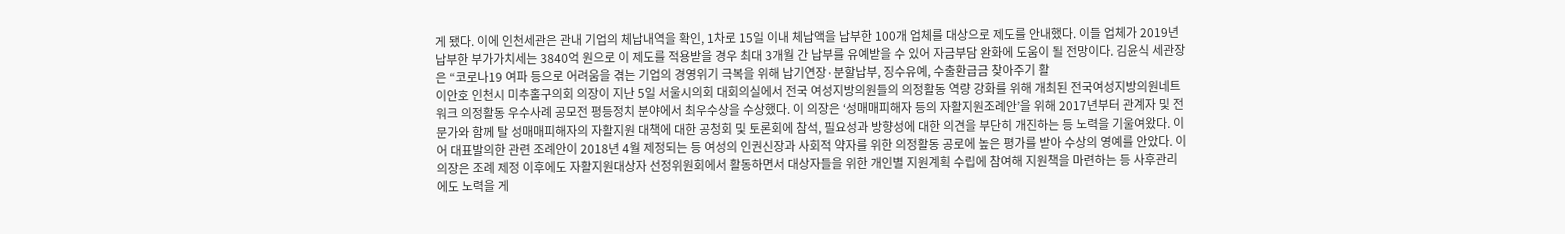게 됐다. 이에 인천세관은 관내 기업의 체납내역을 확인, 1차로 15일 이내 체납액을 납부한 100개 업체를 대상으로 제도를 안내했다. 이들 업체가 2019년 납부한 부가가치세는 3840억 원으로 이 제도를 적용받을 경우 최대 3개월 간 납부를 유예받을 수 있어 자금부담 완화에 도움이 될 전망이다. 김윤식 세관장은 “코로나19 여파 등으로 어려움을 겪는 기업의 경영위기 극복을 위해 납기연장·분할납부, 징수유예, 수출환급금 찾아주기 활
이안호 인천시 미추홀구의회 의장이 지난 5일 서울시의회 대회의실에서 전국 여성지방의원들의 의정활동 역량 강화를 위해 개최된 전국여성지방의원네트워크 의정활동 우수사례 공모전 평등정치 분야에서 최우수상을 수상했다. 이 의장은 ‘성매매피해자 등의 자활지원조례안’을 위해 2017년부터 관계자 및 전문가와 함께 탈 성매매피해자의 자활지원 대책에 대한 공청회 및 토론회에 참석, 필요성과 방향성에 대한 의견을 부단히 개진하는 등 노력을 기울여왔다. 이어 대표발의한 관련 조례안이 2018년 4월 제정되는 등 여성의 인권신장과 사회적 약자를 위한 의정활동 공로에 높은 평가를 받아 수상의 영예를 안았다. 이 의장은 조례 제정 이후에도 자활지원대상자 선정위원회에서 활동하면서 대상자들을 위한 개인별 지원계획 수립에 참여해 지원책을 마련하는 등 사후관리에도 노력을 게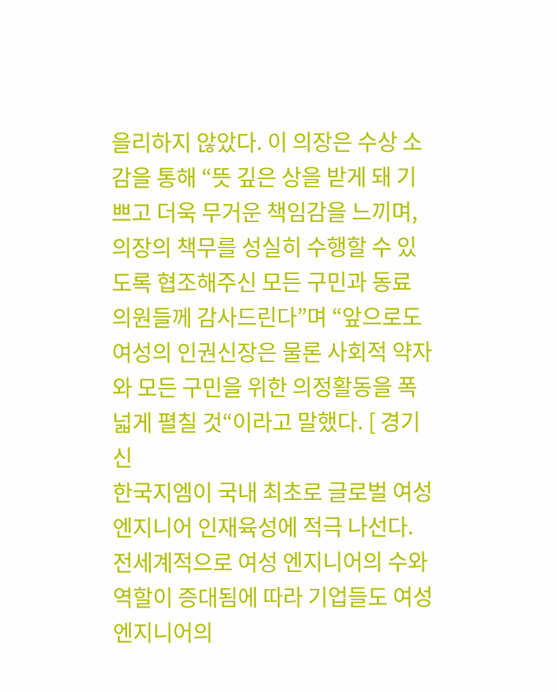을리하지 않았다. 이 의장은 수상 소감을 통해 “뜻 깊은 상을 받게 돼 기쁘고 더욱 무거운 책임감을 느끼며, 의장의 책무를 성실히 수행할 수 있도록 협조해주신 모든 구민과 동료 의원들께 감사드린다”며 “앞으로도 여성의 인권신장은 물론 사회적 약자와 모든 구민을 위한 의정활동을 폭 넓게 펼칠 것“이라고 말했다. [ 경기신
한국지엠이 국내 최초로 글로벌 여성엔지니어 인재육성에 적극 나선다. 전세계적으로 여성 엔지니어의 수와 역할이 증대됨에 따라 기업들도 여성 엔지니어의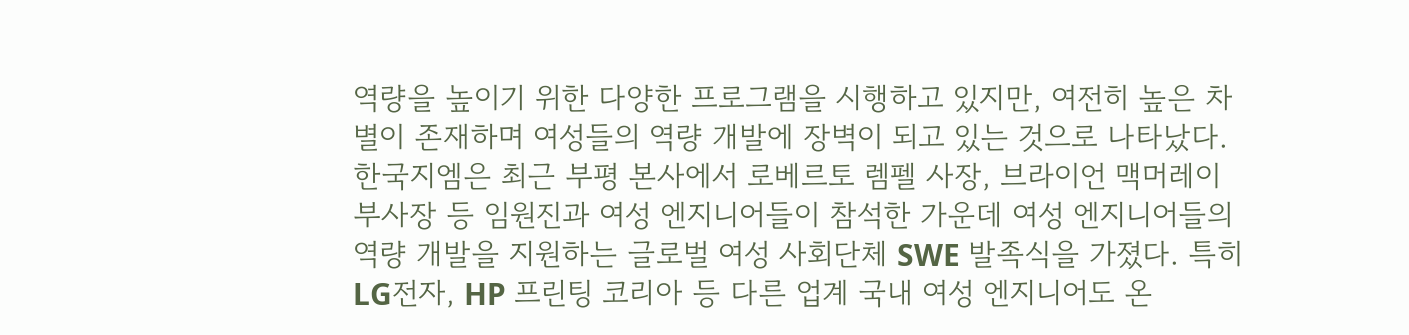역량을 높이기 위한 다양한 프로그램을 시행하고 있지만, 여전히 높은 차별이 존재하며 여성들의 역량 개발에 장벽이 되고 있는 것으로 나타났다. 한국지엠은 최근 부평 본사에서 로베르토 렘펠 사장, 브라이언 맥머레이 부사장 등 임원진과 여성 엔지니어들이 참석한 가운데 여성 엔지니어들의 역량 개발을 지원하는 글로벌 여성 사회단체 SWE 발족식을 가졌다. 특히 LG전자, HP 프린팅 코리아 등 다른 업계 국내 여성 엔지니어도 온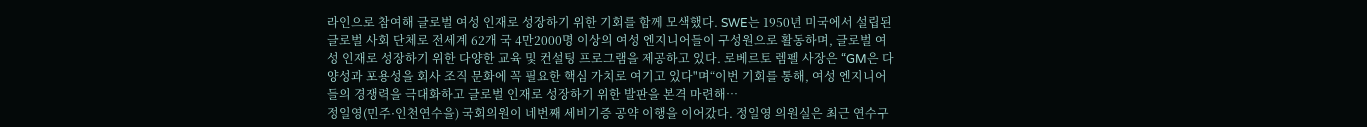라인으로 참여해 글로벌 여성 인재로 성장하기 위한 기회를 함께 모색했다. SWE는 1950년 미국에서 설립된 글로벌 사회 단체로 전세계 62개 국 4만2000명 이상의 여성 엔지니어들이 구성원으로 활동하며, 글로벌 여성 인재로 성장하기 위한 다양한 교육 및 컨설팅 프로그램을 제공하고 있다. 로베르토 렘펠 사장은 “GM은 다양성과 포용성을 회사 조직 문화에 꼭 필요한 핵심 가치로 여기고 있다"며“이번 기회를 통해, 여성 엔지니어들의 경쟁력을 극대화하고 글로벌 인재로 성장하기 위한 발판을 본격 마련해…
정일영(민주·인천연수을) 국회의원이 네번째 세비기증 공약 이행을 이어갔다. 정일영 의원실은 최근 연수구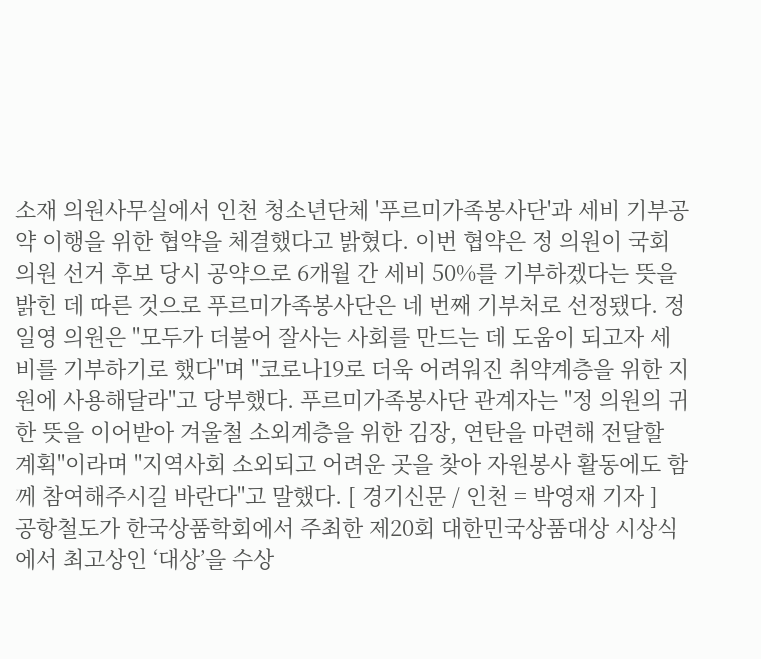소재 의원사무실에서 인천 청소년단체 '푸르미가족봉사단'과 세비 기부공약 이행을 위한 협약을 체결했다고 밝혔다. 이번 협약은 정 의원이 국회의원 선거 후보 당시 공약으로 6개월 간 세비 50%를 기부하겠다는 뜻을 밝힌 데 따른 것으로 푸르미가족봉사단은 네 번째 기부처로 선정됐다. 정일영 의원은 "모두가 더불어 잘사는 사회를 만드는 데 도움이 되고자 세비를 기부하기로 했다"며 "코로나19로 더욱 어려워진 취약계층을 위한 지원에 사용해달라"고 당부했다. 푸르미가족봉사단 관계자는 "정 의원의 귀한 뜻을 이어받아 겨울철 소외계층을 위한 김장, 연탄을 마련해 전달할 계획"이라며 "지역사회 소외되고 어려운 곳을 찾아 자원봉사 활동에도 함께 참여해주시길 바란다"고 말했다. [ 경기신문 / 인천 = 박영재 기자 ]
공항철도가 한국상품학회에서 주최한 제20회 대한민국상품대상 시상식에서 최고상인 ‘대상’을 수상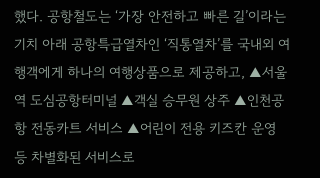했다. 공항철도는 ‘가장 안전하고 빠른 길’이라는 기치 아래 공항특급열차인 ‘직통열차’를 국내외 여행객에게 하나의 여행상품으로 제공하고, ▲서울역 도심공항터미널 ▲객실 승무원 상주 ▲인천공항 전동카트 서비스 ▲어린이 전용 키즈칸 운영 등 차별화된 서비스로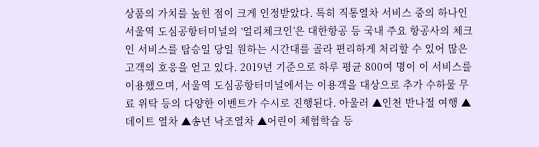상품의 가치를 높힌 점이 크게 인정받았다. 특히 직통열차 서비스 중의 하나인 서울역 도심공항터미널의 ‘얼리체크인’은 대한항공 등 국내 주요 항공사의 체크인 서비스를 탑승일 당일 원하는 시간대를 골라 편리하게 처리할 수 있어 많은 고객의 호응을 얻고 있다. 2019년 기준으로 하루 평균 800여 명이 이 서비스를 이용했으며, 서울역 도심공항터미널에서는 이용객을 대상으로 추가 수하물 무료 위탁 등의 다양한 이벤트가 수시로 진행된다. 아울러 ▲인천 반나절 여행 ▲데이트 열차 ▲송년 낙조열차 ▲어린이 체험학습 등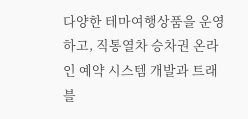다양한 테마여행상품을 운영하고, 직통열차 승차권 온라인 예약 시스템 개발과 트래블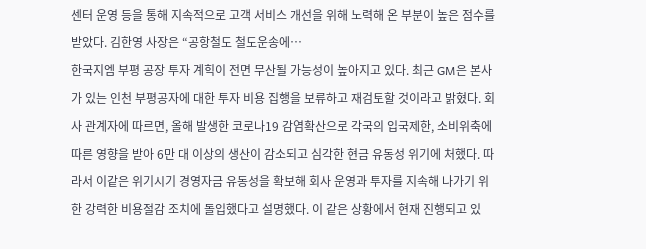센터 운영 등을 통해 지속적으로 고객 서비스 개선을 위해 노력해 온 부분이 높은 점수를 받았다. 김한영 사장은 “공항철도 철도운송에…
한국지엠 부평 공장 투자 계힉이 전면 무산될 가능성이 높아지고 있다. 최근 GM은 본사가 있는 인천 부평공자에 대한 투자 비용 집행을 보류하고 재검토할 것이라고 밝혔다. 회사 관계자에 따르면, 올해 발생한 코로나19 감염확산으로 각국의 입국제한, 소비위축에 따른 영향을 받아 6만 대 이상의 생산이 감소되고 심각한 현금 유동성 위기에 처했다. 따라서 이같은 위기시기 경영자금 유동성을 확보해 회사 운영과 투자를 지속해 나가기 위한 강력한 비용절감 조치에 돌입했다고 설명했다. 이 같은 상황에서 현재 진행되고 있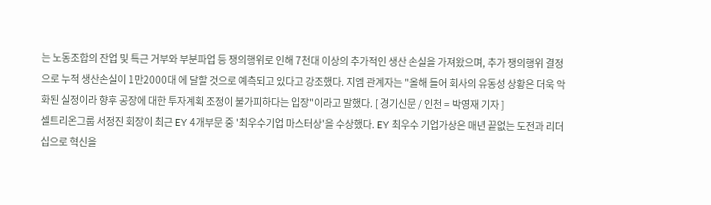는 노동조합의 잔업 및 특근 거부와 부분파업 등 쟁의행위로 인해 7천대 이상의 추가적인 생산 손실을 가져왔으며, 추가 쟁의행위 결정으로 누적 생산손실이 1만2000대 에 달할 것으로 예측되고 있다고 강조했다. 지엠 관계자는 "올해 들어 회사의 유동성 상황은 더욱 악화된 실정이라 향후 공장에 대한 투자계획 조정이 불가피하다는 입장"이라고 말했다. [ 경기신문 / 인천 = 박영재 기자 ]
셀트리온그룹 서정진 회장이 최근 EY 4개부문 중 '최우수기업 마스터상'을 수상했다. EY 최우수 기업가상은 매년 끝없는 도전과 리더십으로 혁신을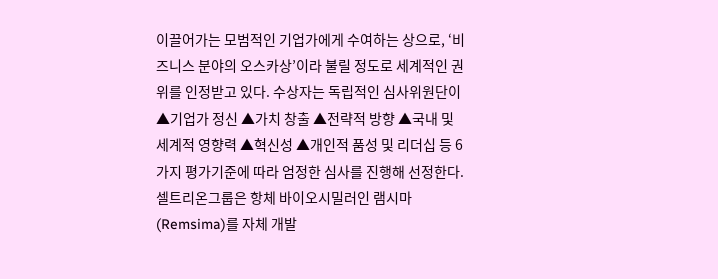이끌어가는 모범적인 기업가에게 수여하는 상으로, ‘비즈니스 분야의 오스카상’이라 불릴 정도로 세계적인 권위를 인정받고 있다. 수상자는 독립적인 심사위원단이 ▲기업가 정신 ▲가치 창출 ▲전략적 방향 ▲국내 및 세계적 영향력 ▲혁신성 ▲개인적 품성 및 리더십 등 6가지 평가기준에 따라 엄정한 심사를 진행해 선정한다. 셀트리온그룹은 항체 바이오시밀러인 램시마(Remsima)를 자체 개발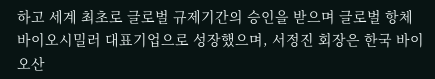하고 세계 최초로 글로벌 규제기간의 승인을 받으며 글로벌 항체 바이오시밀러 대표기업으로 성장했으며, 서정진 회장은 한국 바이오산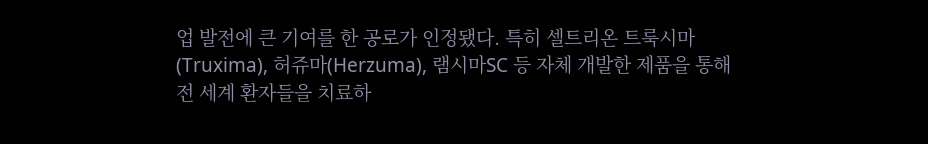업 발전에 큰 기여를 한 공로가 인정됐다. 특히 셀트리온 트룩시마(Truxima), 허쥬마(Herzuma), 램시마SC 등 자체 개발한 제품을 통해 전 세계 환자들을 치료하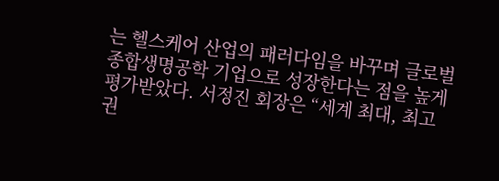는 헬스케어 산업의 패러다임을 바꾸며 글로벌 종합생명공학 기업으로 성장한다는 점을 높게 평가받았다. 서정진 회장은 “세계 최대, 최고 권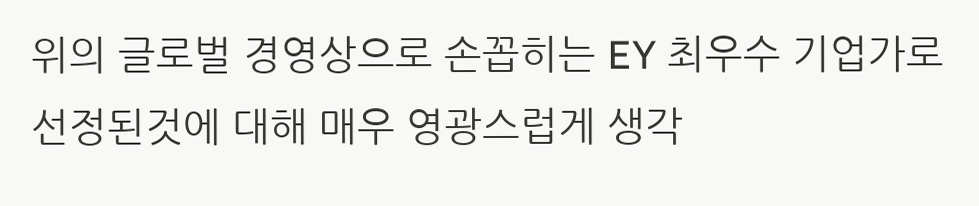위의 글로벌 경영상으로 손꼽히는 EY 최우수 기업가로 선정된것에 대해 매우 영광스럽게 생각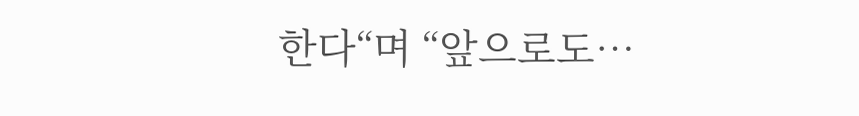한다“며 “앞으로도…